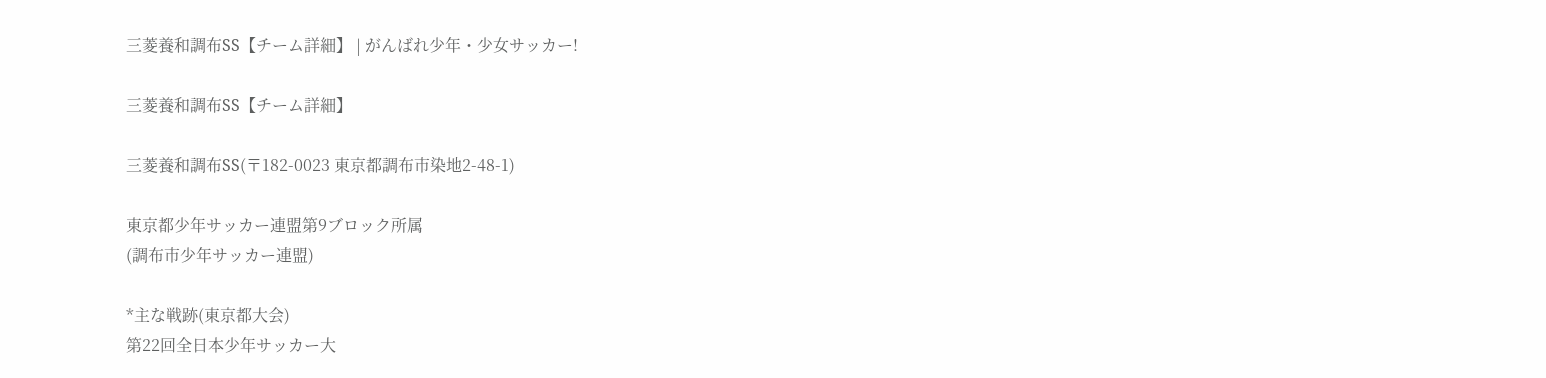三菱養和調布SS【チーム詳細】 | がんばれ少年・少女サッカー!

三菱養和調布SS【チーム詳細】

三菱養和調布SS(〒182-0023 東京都調布市染地2-48-1)

東京都少年サッカー連盟第9ブロック所属
(調布市少年サッカー連盟)

*主な戦跡(東京都大会)
第22回全日本少年サッカー大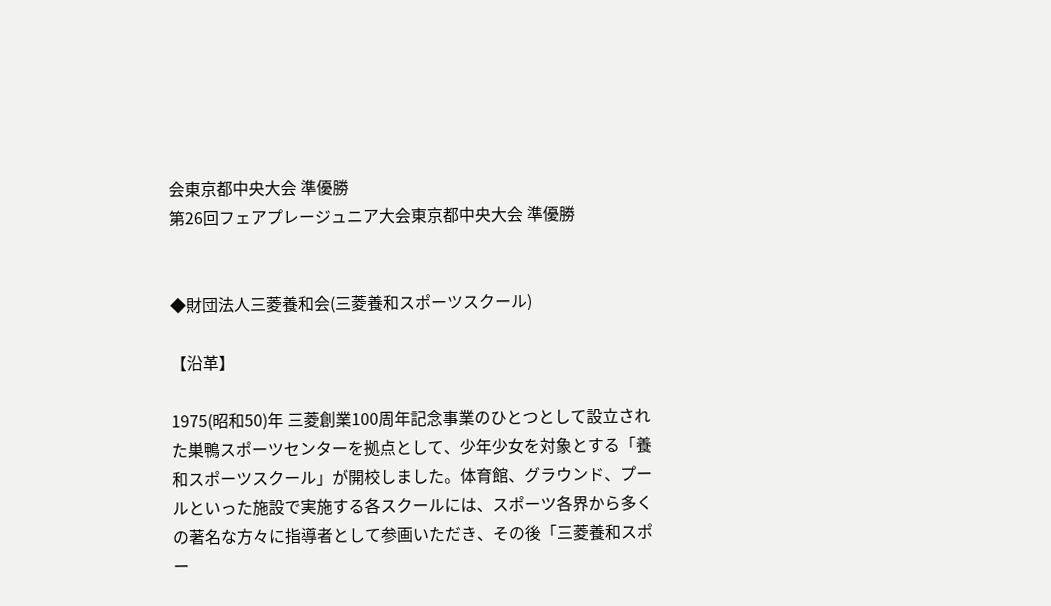会東京都中央大会 準優勝
第26回フェアプレージュニア大会東京都中央大会 準優勝


◆財団法人三菱養和会(三菱養和スポーツスクール)

【沿革】

1975(昭和50)年 三菱創業100周年記念事業のひとつとして設立された巣鴨スポーツセンターを拠点として、少年少女を対象とする「養和スポーツスクール」が開校しました。体育館、グラウンド、プールといった施設で実施する各スクールには、スポーツ各界から多くの著名な方々に指導者として参画いただき、その後「三菱養和スポー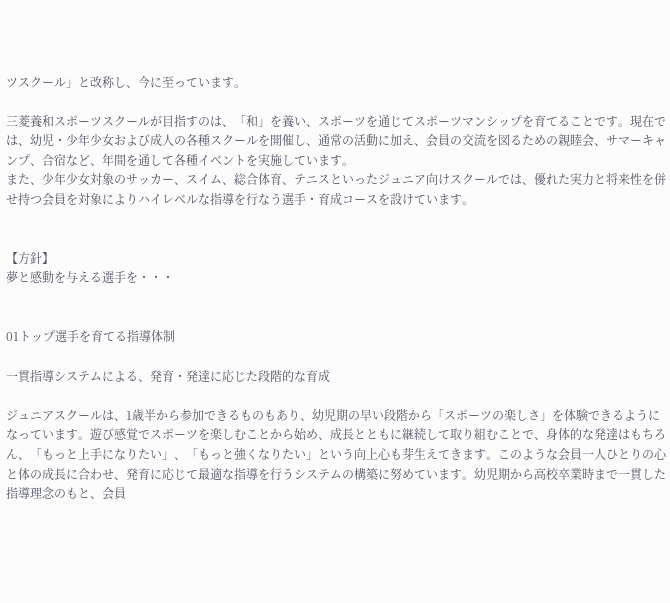ツスクール」と改称し、今に至っています。

三菱養和スポーツスクールが目指すのは、「和」を養い、スポーツを通じてスポーツマンシップを育てることです。現在では、幼児・少年少女および成人の各種スクールを開催し、通常の活動に加え、会員の交流を図るための親睦会、サマーキャンプ、合宿など、年間を通して各種イベントを実施しています。
また、少年少女対象のサッカー、スイム、総合体育、テニスといったジュニア向けスクールでは、優れた実力と将来性を併せ持つ会員を対象によりハイレベルな指導を行なう選手・育成コースを設けています。


【方針】
夢と感動を与える選手を・・・


01トップ選手を育てる指導体制

一貫指導システムによる、発育・発達に応じた段階的な育成

ジュニアスクールは、1歳半から参加できるものもあり、幼児期の早い段階から「スポーツの楽しさ」を体験できるようになっています。遊び感覚でスポーツを楽しむことから始め、成長とともに継続して取り組むことで、身体的な発達はもちろん、「もっと上手になりたい」、「もっと強くなりたい」という向上心も芽生えてきます。このような会員一人ひとりの心と体の成長に合わせ、発育に応じて最適な指導を行うシステムの構築に努めています。幼児期から高校卒業時まで一貫した指導理念のもと、会員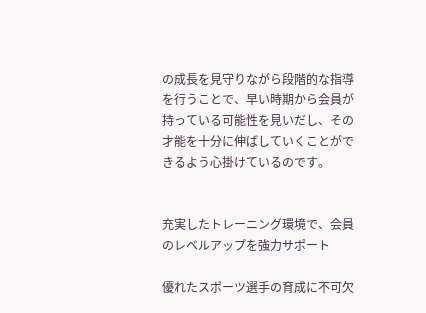の成長を見守りながら段階的な指導を行うことで、早い時期から会員が持っている可能性を見いだし、その才能を十分に伸ばしていくことができるよう心掛けているのです。


充実したトレーニング環境で、会員のレベルアップを強力サポート

優れたスポーツ選手の育成に不可欠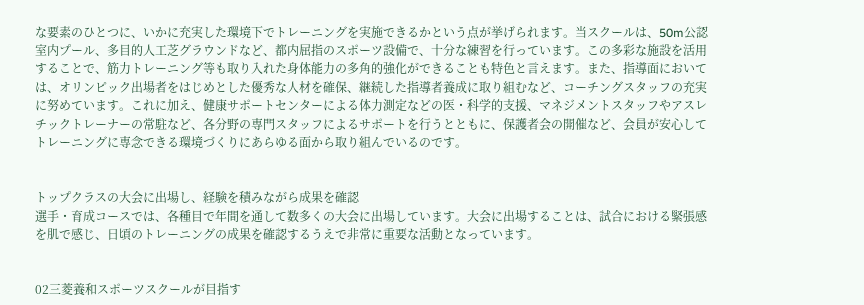な要素のひとつに、いかに充実した環境下でトレーニングを実施できるかという点が挙げられます。当スクールは、50m公認室内プール、多目的人工芝グラウンドなど、都内屈指のスポーツ設備で、十分な練習を行っています。この多彩な施設を活用することで、筋力トレーニング等も取り入れた身体能力の多角的強化ができることも特色と言えます。また、指導面においては、オリンピック出場者をはじめとした優秀な人材を確保、継続した指導者養成に取り組むなど、コーチングスタッフの充実に努めています。これに加え、健康サポートセンターによる体力測定などの医・科学的支援、マネジメントスタッフやアスレチックトレーナーの常駐など、各分野の専門スタッフによるサポートを行うとともに、保護者会の開催など、会員が安心してトレーニングに専念できる環境づくりにあらゆる面から取り組んでいるのです。


トップクラスの大会に出場し、経験を積みながら成果を確認
選手・育成コースでは、各種目で年間を通して数多くの大会に出場しています。大会に出場することは、試合における緊張感を肌で感じ、日頃のトレーニングの成果を確認するうえで非常に重要な活動となっています。


02三菱養和スポーツスクールが目指す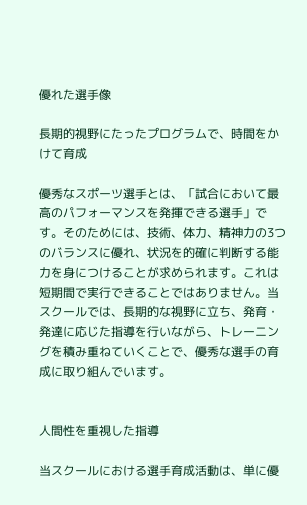優れた選手像

長期的視野にたったプログラムで、時間をかけて育成

優秀なスポーツ選手とは、「試合において最高のパフォーマンスを発揮できる選手」です。そのためには、技術、体力、精神力の3つのバランスに優れ、状況を的確に判断する能力を身につけることが求められます。これは短期間で実行できることではありません。当スクールでは、長期的な視野に立ち、発育・発達に応じた指導を行いながら、トレーニングを積み重ねていくことで、優秀な選手の育成に取り組んでいます。


人間性を重視した指導

当スクールにおける選手育成活動は、単に優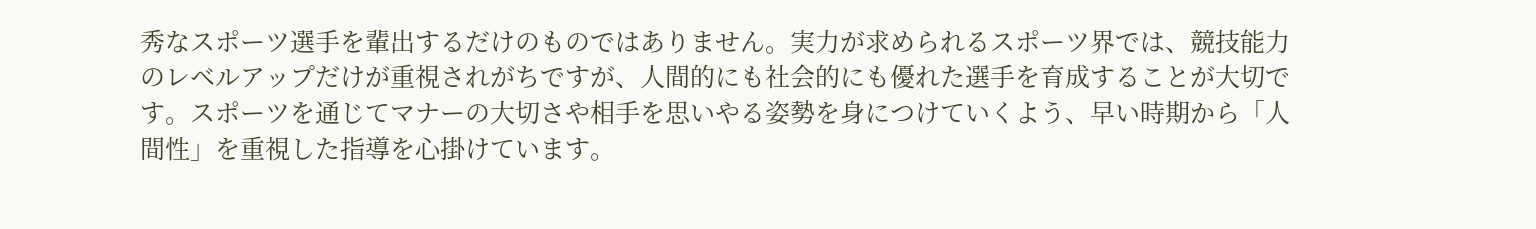秀なスポーツ選手を輩出するだけのものではありません。実力が求められるスポーツ界では、競技能力のレベルアップだけが重視されがちですが、人間的にも社会的にも優れた選手を育成することが大切です。スポーツを通じてマナーの大切さや相手を思いやる姿勢を身につけていくよう、早い時期から「人間性」を重視した指導を心掛けています。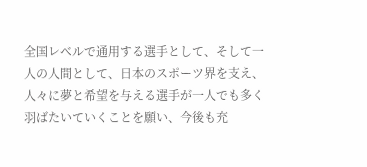全国レベルで通用する選手として、そして一人の人間として、日本のスポーツ界を支え、人々に夢と希望を与える選手が一人でも多く羽ばたいていくことを願い、今後も充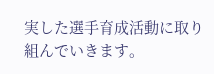実した選手育成活動に取り組んでいきます。